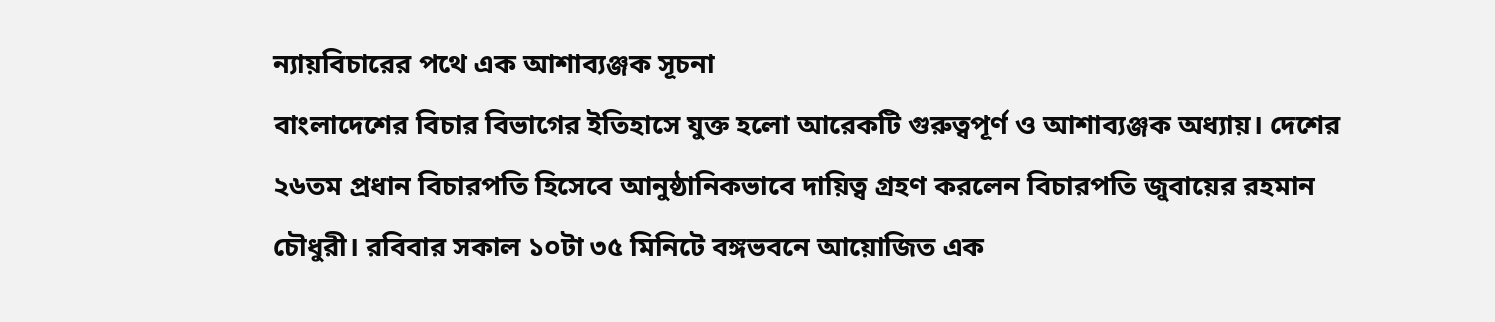ন্যায়বিচারের পথে এক আশাব্যঞ্জক সূচনা
বাংলাদেশের বিচার বিভাগের ইতিহাসে যুক্ত হলো আরেকটি গুরুত্বপূর্ণ ও আশাব্যঞ্জক অধ্যায়। দেশের ২৬তম প্রধান বিচারপতি হিসেবে আনুষ্ঠানিকভাবে দায়িত্ব গ্রহণ করলেন বিচারপতি জুবায়ের রহমান চৌধুরী। রবিবার সকাল ১০টা ৩৫ মিনিটে বঙ্গভবনে আয়োজিত এক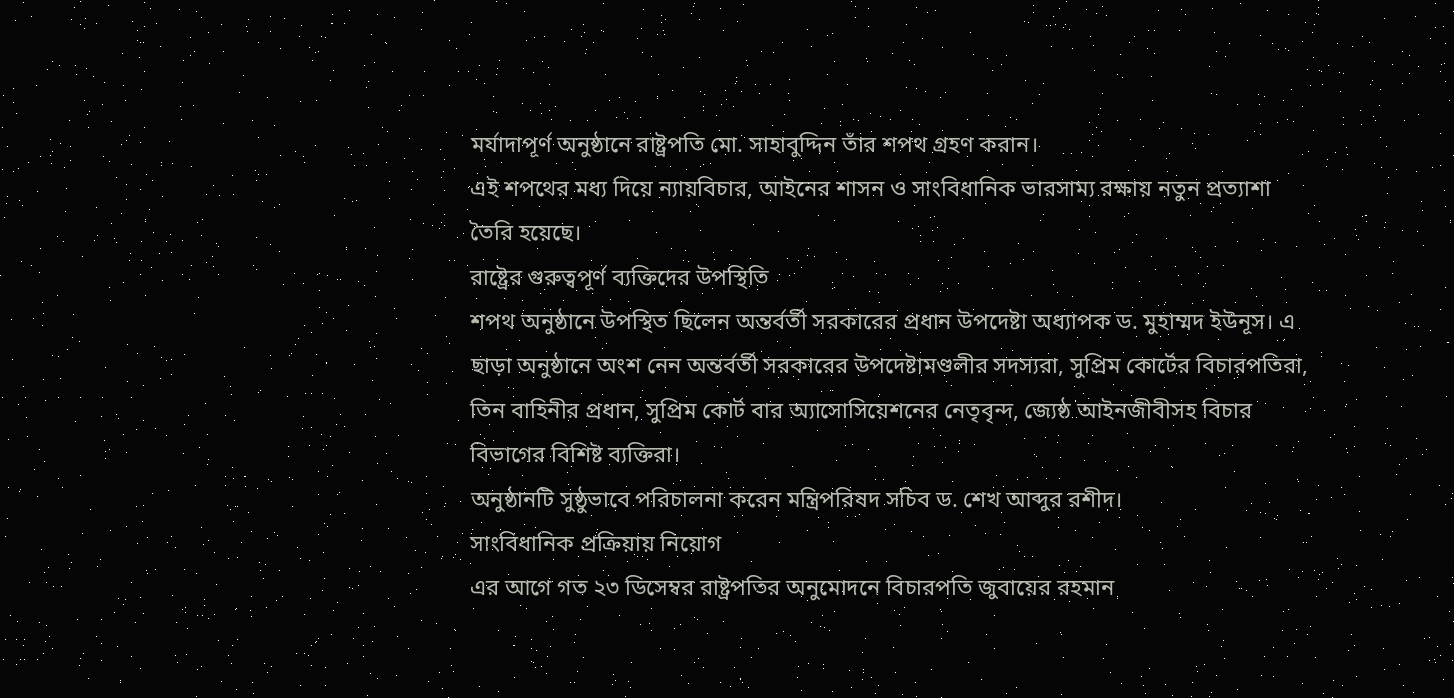মর্যাদাপূর্ণ অনুষ্ঠানে রাষ্ট্রপতি মো. সাহাবুদ্দিন তাঁর শপথ গ্রহণ করান।
এই শপথের মধ্য দিয়ে ন্যায়বিচার, আইনের শাসন ও সাংবিধানিক ভারসাম্য রক্ষায় নতুন প্রত্যাশা তৈরি হয়েছে।
রাষ্ট্রের গুরুত্বপূর্ণ ব্যক্তিদের উপস্থিতি
শপথ অনুষ্ঠানে উপস্থিত ছিলেন অন্তর্বর্তী সরকারের প্রধান উপদেষ্টা অধ্যাপক ড. মুহাম্মদ ইউনূস। এ ছাড়া অনুষ্ঠানে অংশ নেন অন্তর্বর্তী সরকারের উপদেষ্টামণ্ডলীর সদস্যরা, সুপ্রিম কোর্টের বিচারপতিরা, তিন বাহিনীর প্রধান, সুপ্রিম কোর্ট বার অ্যাসোসিয়েশনের নেতৃবৃন্দ, জ্যেষ্ঠ আইনজীবীসহ বিচার বিভাগের বিশিষ্ট ব্যক্তিরা।
অনুষ্ঠানটি সুষ্ঠুভাবে পরিচালনা করেন মন্ত্রিপরিষদ সচিব ড. শেখ আব্দুর রশীদ।
সাংবিধানিক প্রক্রিয়ায় নিয়োগ
এর আগে গত ২৩ ডিসেম্বর রাষ্ট্রপতির অনুমোদনে বিচারপতি জুবায়ের রহমান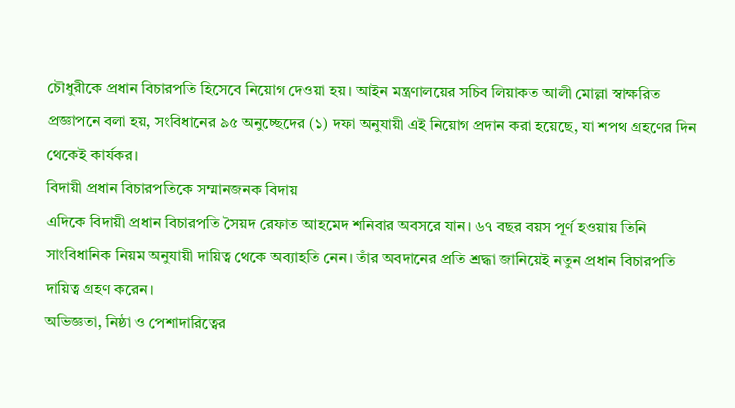চৌধুরীকে প্রধান বিচারপতি হিসেবে নিয়োগ দেওয়া হয়। আইন মন্ত্রণালয়ের সচিব লিয়াকত আলী মোল্লা স্বাক্ষরিত প্রজ্ঞাপনে বলা হয়, সংবিধানের ৯৫ অনুচ্ছেদের (১) দফা অনুযায়ী এই নিয়োগ প্রদান করা হয়েছে, যা শপথ গ্রহণের দিন থেকেই কার্যকর।
বিদায়ী প্রধান বিচারপতিকে সম্মানজনক বিদায়
এদিকে বিদায়ী প্রধান বিচারপতি সৈয়দ রেফাত আহমেদ শনিবার অবসরে যান। ৬৭ বছর বয়স পূর্ণ হওয়ায় তিনি সাংবিধানিক নিয়ম অনুযায়ী দায়িত্ব থেকে অব্যাহতি নেন। তাঁর অবদানের প্রতি শ্রদ্ধা জানিয়েই নতুন প্রধান বিচারপতি দায়িত্ব গ্রহণ করেন।
অভিজ্ঞতা, নিষ্ঠা ও পেশাদারিত্বের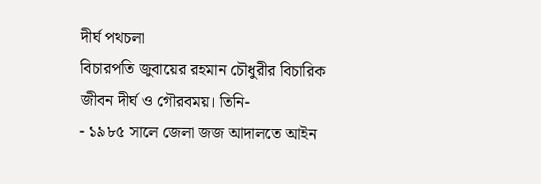দীর্ঘ পথচলা
বিচারপতি জুবায়ের রহমান চৌধুরীর বিচারিক জীবন দীর্ঘ ও গৌরবময়। তিনি-
- ১৯৮৫ সালে জেলা জজ আদালতে আইন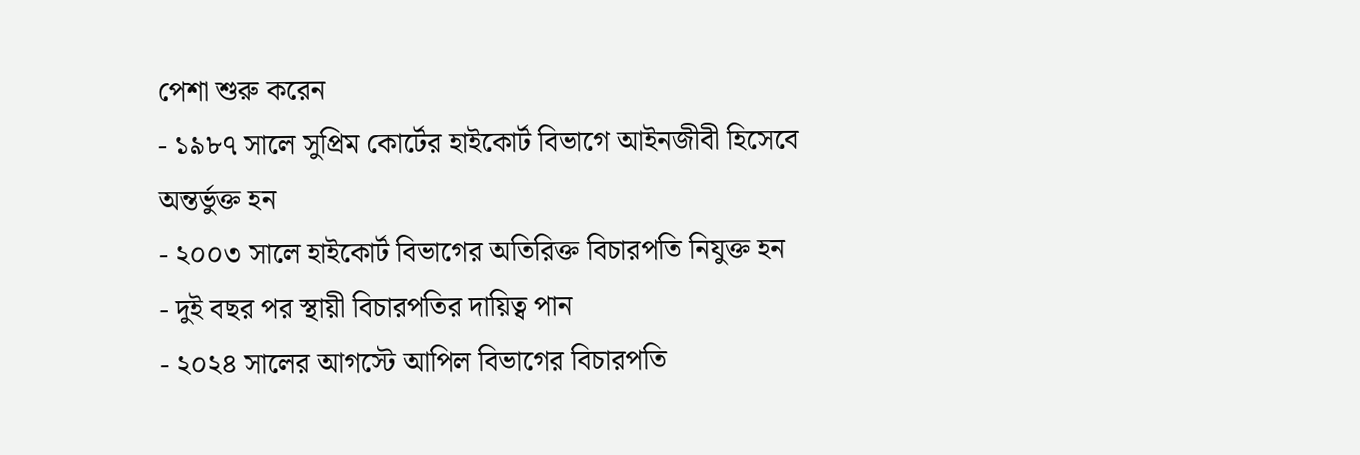পেশা শুরু করেন
- ১৯৮৭ সালে সুপ্রিম কোর্টের হাইকোর্ট বিভাগে আইনজীবী হিসেবে অন্তর্ভুক্ত হন
- ২০০৩ সালে হাইকোর্ট বিভাগের অতিরিক্ত বিচারপতি নিযুক্ত হন
- দুই বছর পর স্থায়ী বিচারপতির দায়িত্ব পান
- ২০২৪ সালের আগস্টে আপিল বিভাগের বিচারপতি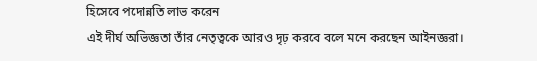হিসেবে পদোন্নতি লাভ করেন
এই দীর্ঘ অভিজ্ঞতা তাঁর নেতৃত্বকে আরও দৃঢ় করবে বলে মনে করছেন আইনজ্ঞরা।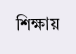শিক্ষায়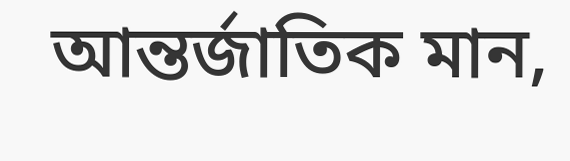আন্তর্জাতিক মান,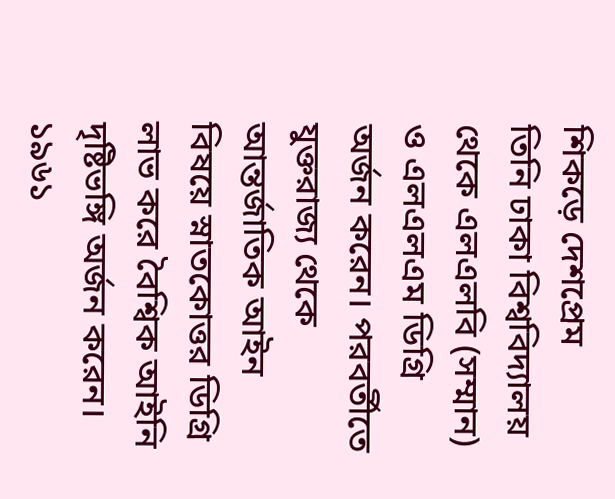শিকড়ে দেশপ্রেম
তিনি ঢাকা বিশ্ববিদ্যালয় থেকে এলএলবি (সম্মান) ও এলএলএম ডিগ্রি অর্জন করেন। পরবর্তীতে যুক্তরাজ্য থেকে আন্তর্জাতিক আইন বিষয়ে স্নাতকোত্তর ডিগ্রি লাভ করে বৈশ্বিক আইনি দৃষ্টিভঙ্গি অর্জন করেন।
১৯৬১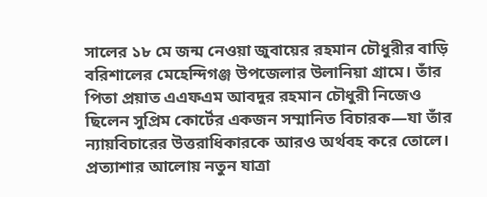সালের ১৮ মে জন্ম নেওয়া জুবায়ের রহমান চৌধুরীর বাড়ি বরিশালের মেহেন্দিগঞ্জ উপজেলার উলানিয়া গ্রামে। তাঁর পিতা প্রয়াত এএফএম আবদুর রহমান চৌধুরী নিজেও ছিলেন সুপ্রিম কোর্টের একজন সম্মানিত বিচারক—যা তাঁর ন্যায়বিচারের উত্তরাধিকারকে আরও অর্থবহ করে তোলে।
প্রত্যাশার আলোয় নতুন যাত্রা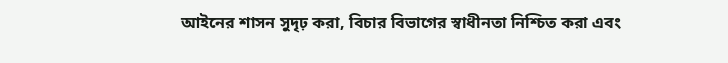আইনের শাসন সুদৃঢ় করা, বিচার বিভাগের স্বাধীনতা নিশ্চিত করা এবং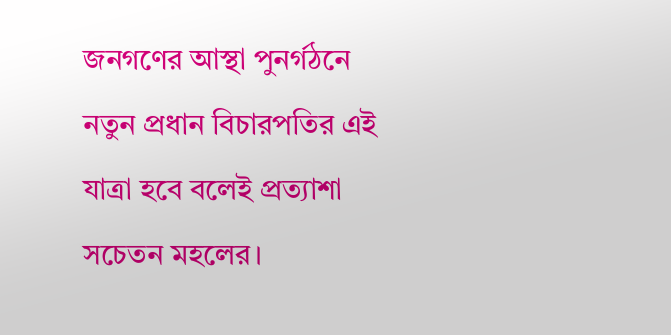জনগণের আস্থা পুনর্গঠনে নতুন প্রধান বিচারপতির এই যাত্রা হবে বলেই প্রত্যাশা সচেতন মহলের।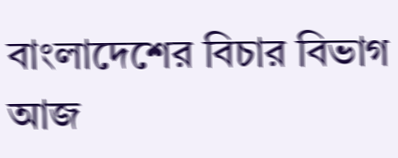বাংলাদেশের বিচার বিভাগ আজ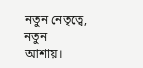নতুন নেতৃত্বে, নতুন আশায়।